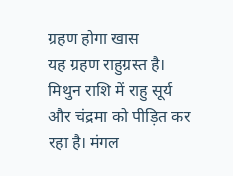ग्रहण होगा खास
यह ग्रहण राहुग्रस्त है। मिथुन राशि में राहु सूर्य और चंद्रमा को पीड़ित कर रहा है। मंगल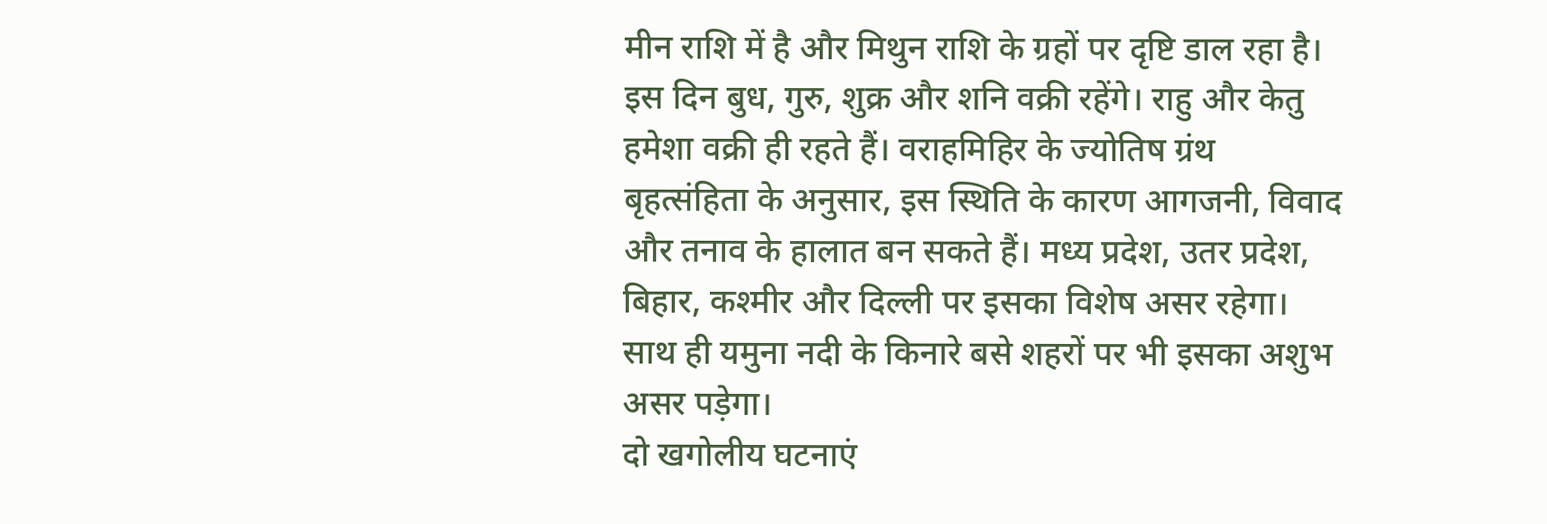मीन राशि में है और मिथुन राशि के ग्रहों पर दृष्टि डाल रहा है। इस दिन बुध, गुरु, शुक्र और शनि वक्री रहेंगे। राहु और केतु हमेशा वक्री ही रहते हैं। वराहमिहिर के ज्योतिष ग्रंथ बृहत्संहिता के अनुसार, इस स्थिति के कारण आगजनी, विवाद और तनाव के हालात बन सकते हैं। मध्य प्रदेश, उतर प्रदेश, बिहार, कश्मीर और दिल्ली पर इसका विशेष असर रहेगा। साथ ही यमुना नदी के किनारे बसे शहरों पर भी इसका अशुभ असर पड़ेगा।
दो खगोलीय घटनाएं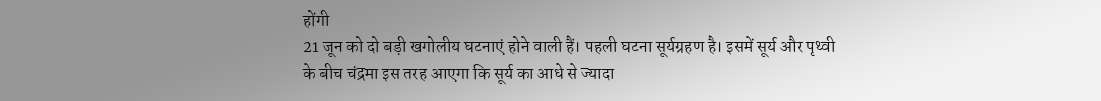होंगी
21 जून को दो बड़ी खगोलीय घटनाएं होने वाली हैं। पहली घटना सूर्यग्रहण है। इसमें सूर्य और पृथ्वी के बीच चंद्रमा इस तरह आएगा कि सूर्य का आधे से ज्यादा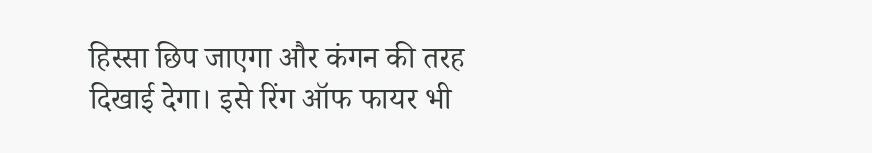हिस्सा छिप जाएगा और कंगन की तरह दिखाई देगा। इसे रिंग ऑफ फायर भी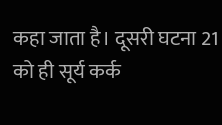कहा जाता है। दूसरी घटना 21 को ही सूर्य कर्क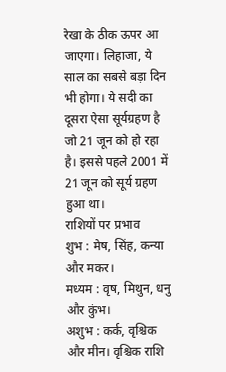रेखा के ठीक ऊपर आ जाएगा। लिहाजा, ये साल का सबसे बड़ा दिन भी होगा। ये सदी का दूसरा ऐसा सूर्यग्रहण है जो 21 जून को हो रहा है। इससे पहले 2001 में 21 जून को सूर्य ग्रहण हुआ था।
राशियों पर प्रभाव
शुभ : मेष, सिंह, कन्या और मकर।
मध्यम : वृष, मिथुन, धनु और कुंभ।
अशुभ : कर्क, वृश्चिक और मीन। वृश्चिक राशि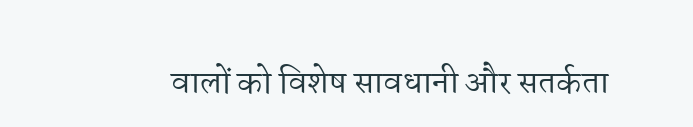वालों को विशेष सावधानी और सतर्कता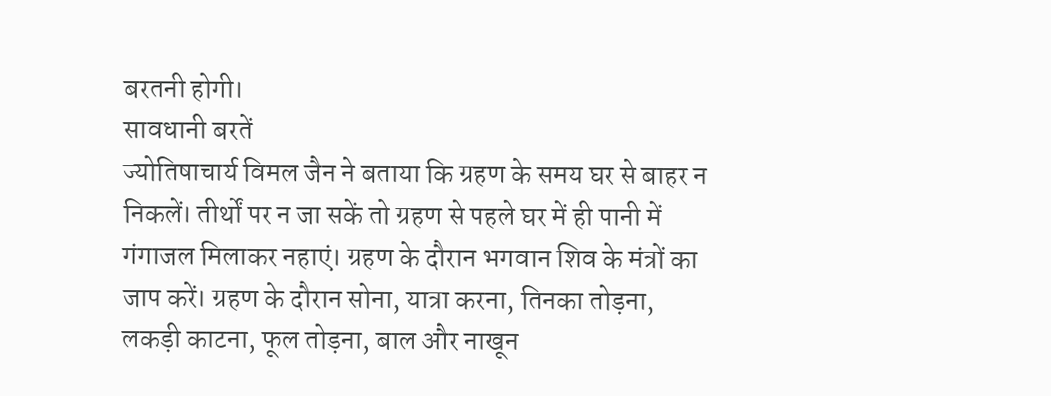बरतनी होगी।
सावधानी बरतें
ज्योतिषाचार्य विमल जैन ने बताया कि ग्रहण के समय घर से बाहर न निकलें। तीर्थों पर न जा सकें तो ग्रहण से पहले घर में ही पानी में गंगाजल मिलाकर नहाएं। ग्रहण के दौरान भगवान शिव के मंत्रों का जाप करें। ग्रहण के दौरान सोना, यात्रा करना, तिनका तोड़ना, लकड़ी काटना, फूल तोड़ना, बाल और नाखून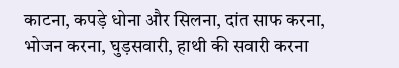काटना, कपड़े धोना और सिलना, दांत साफ करना, भोजन करना, घुड़सवारी, हाथी की सवारी करना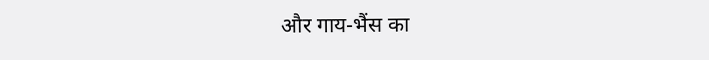और गाय-भैंस का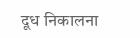दूध निकालना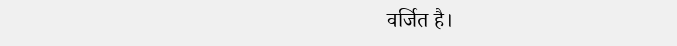वर्जित है।